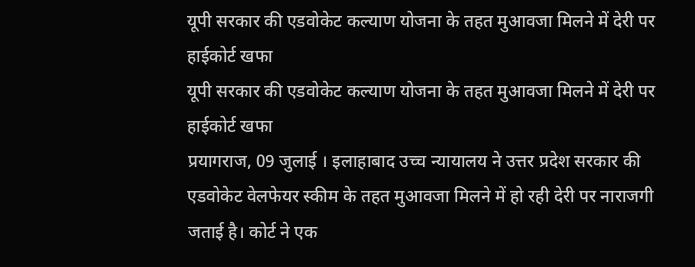यूपी सरकार की एडवोकेट कल्याण योजना के तहत मुआवजा मिलने में देरी पर हाईकोर्ट खफा
यूपी सरकार की एडवोकेट कल्याण योजना के तहत मुआवजा मिलने में देरी पर हाईकोर्ट खफा
प्रयागराज, 09 जुलाई । इलाहाबाद उच्च न्यायालय ने उत्तर प्रदेश सरकार की एडवोकेट वेलफेयर स्कीम के तहत मुआवजा मिलने में हो रही देरी पर नाराजगी जताई है। कोर्ट ने एक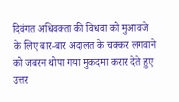दिवंगत अधिवक्ता की विधवा को मुआवजे के लिए बार-बार अदालत के चक्कर लगवाने को जबरन थोपा गया मुकदमा करार देते हुए उत्तर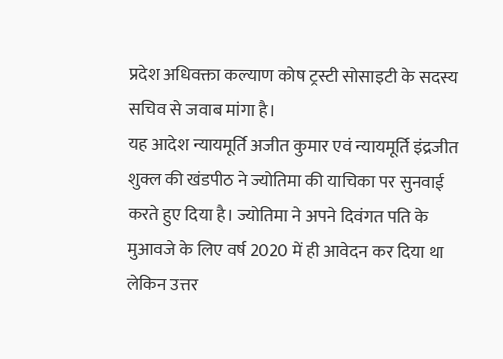प्रदेश अधिवक्ता कल्याण कोष ट्रस्टी सोसाइटी के सदस्य सचिव से जवाब मांगा है।
यह आदेश न्यायमूर्ति अजीत कुमार एवं न्यायमूर्ति इंद्रजीत शुक्ल की खंडपीठ ने ज्योतिमा की याचिका पर सुनवाई करते हुए दिया है। ज्योतिमा ने अपने दिवंगत पति के मुआवजे के लिए वर्ष 2020 में ही आवेदन कर दिया था लेकिन उत्तर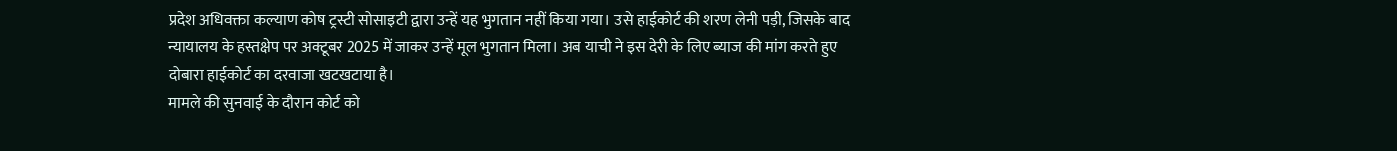प्रदेश अधिवक्ता कल्याण कोष ट्रस्टी सोसाइटी द्वारा उन्हें यह भुगतान नहीं किया गया। उसे हाईकोर्ट की शरण लेनी पड़ी, जिसके बाद न्यायालय के हस्तक्षेप पर अक्टूबर 2025 में जाकर उन्हें मूल भुगतान मिला। अब याची ने इस देरी के लिए ब्याज की मांग करते हुए दोबारा हाईकोर्ट का दरवाजा खटखटाया है।
मामले की सुनवाई के दौरान कोर्ट को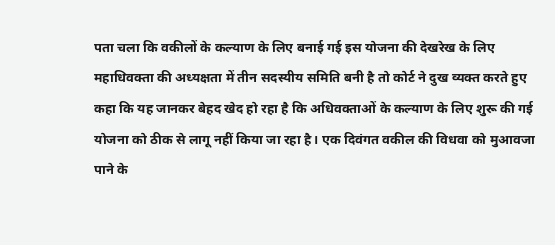पता चला कि वकीलों के कल्याण के लिए बनाई गई इस योजना की देखरेख के लिए महाधिवक्ता की अध्यक्षता में तीन सदस्यीय समिति बनी है तो कोर्ट ने दुख व्यक्त करते हुए कहा कि यह जानकर बेहद खेद हो रहा है कि अधिवक्ताओं के कल्याण के लिए शुरू की गई योजना को ठीक से लागू नहीं किया जा रहा है। एक दिवंगत वकील की विधवा को मुआवजा पाने के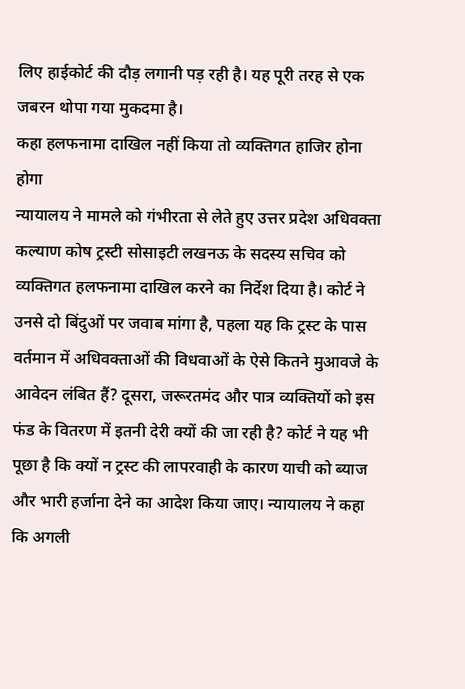लिए हाईकोर्ट की दौड़ लगानी पड़ रही है। यह पूरी तरह से एक जबरन थोपा गया मुकदमा है।
कहा हलफनामा दाखिल नहीं किया तो व्यक्तिगत हाजिर होना होगा
न्यायालय ने मामले को गंभीरता से लेते हुए उत्तर प्रदेश अधिवक्ता कल्याण कोष ट्रस्टी सोसाइटी लखनऊ के सदस्य सचिव को व्यक्तिगत हलफनामा दाखिल करने का निर्देश दिया है। कोर्ट ने उनसे दो बिंदुओं पर जवाब मांगा है, पहला यह कि ट्रस्ट के पास वर्तमान में अधिवक्ताओं की विधवाओं के ऐसे कितने मुआवजे के आवेदन लंबित हैं? दूसरा, जरूरतमंद और पात्र व्यक्तियों को इस फंड के वितरण में इतनी देरी क्यों की जा रही है? कोर्ट ने यह भी पूछा है कि क्यों न ट्रस्ट की लापरवाही के कारण याची को ब्याज और भारी हर्जाना देने का आदेश किया जाए। न्यायालय ने कहा कि अगली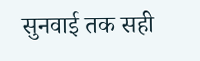सुनवाई तक सही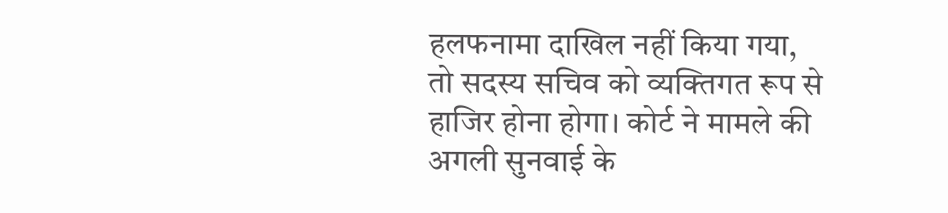हलफनामा दाखिल नहीं किया गया, तो सदस्य सचिव को व्यक्तिगत रूप से हाजिर होना होगा। कोर्ट ने मामले की अगली सुनवाई के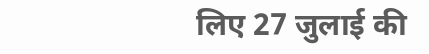लिए 27 जुलाई की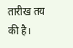तारीख तय की है।